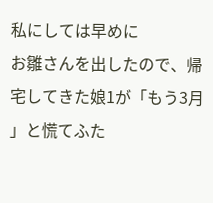私にしては早めに
お雛さんを出したので、帰宅してきた娘1が「もう3月
」と慌てふた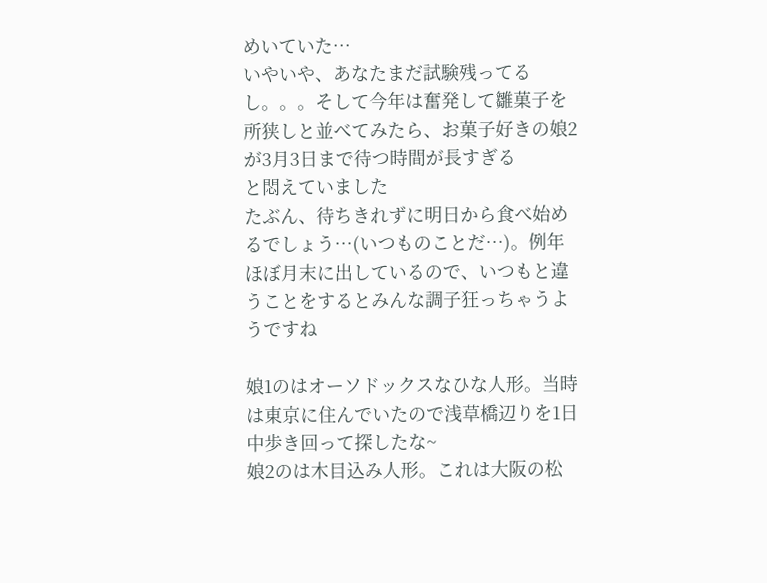めいていた…
いやいや、あなたまだ試験残ってるし。。。そして今年は奮発して雛菓子を所狭しと並べてみたら、お菓子好きの娘2が3月3日まで待つ時間が長すぎる
と悶えていました
たぶん、待ちきれずに明日から食べ始めるでしょう…(いつものことだ…)。例年ほぼ月末に出しているので、いつもと違うことをするとみんな調子狂っちゃうようですね

娘1のはオーソドックスなひな人形。当時は東京に住んでいたので浅草橋辺りを1日中歩き回って探したな~
娘2のは木目込み人形。これは大阪の松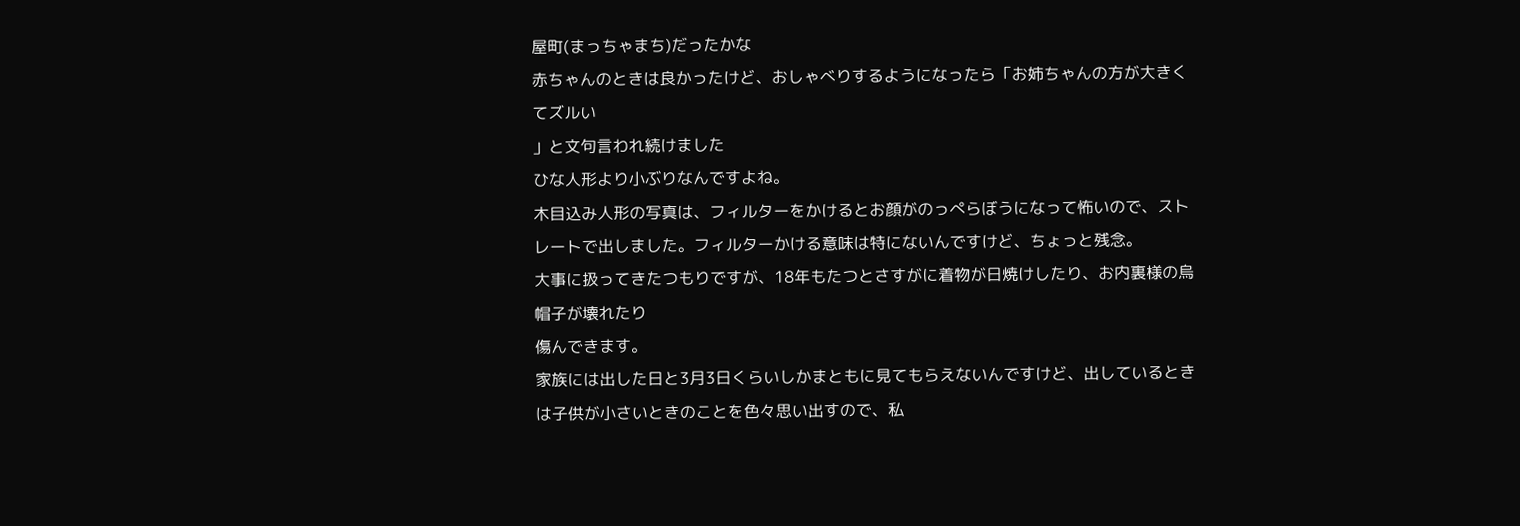屋町(まっちゃまち)だったかな
赤ちゃんのときは良かったけど、おしゃべりするようになったら「お姉ちゃんの方が大きくてズルい
」と文句言われ続けました
ひな人形より小ぶりなんですよね。
木目込み人形の写真は、フィルターをかけるとお顔がのっぺらぼうになって怖いので、ストレートで出しました。フィルターかける意味は特にないんですけど、ちょっと残念。
大事に扱ってきたつもりですが、18年もたつとさすがに着物が日焼けしたり、お内裏様の烏帽子が壊れたり
傷んできます。
家族には出した日と3月3日くらいしかまともに見てもらえないんですけど、出しているときは子供が小さいときのことを色々思い出すので、私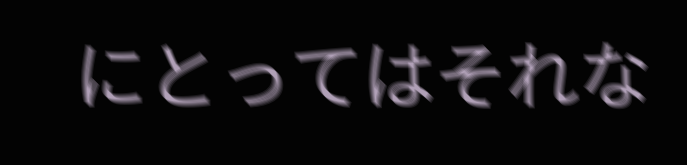にとってはそれな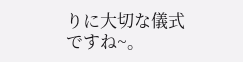りに大切な儀式ですね~。